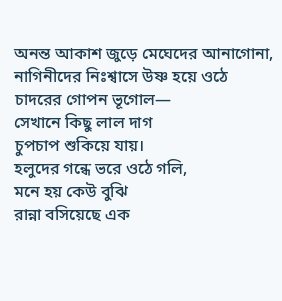অনন্ত আকাশ জুড়ে মেঘেদের আনাগোনা,
নাগিনীদের নিঃশ্বাসে উষ্ণ হয়ে ওঠে
চাদরের গোপন ভূগোল—
সেখানে কিছু লাল দাগ
চুপচাপ শুকিয়ে যায়।
হলুদের গন্ধে ভরে ওঠে গলি,
মনে হয় কেউ বুঝি
রান্না বসিয়েছে এক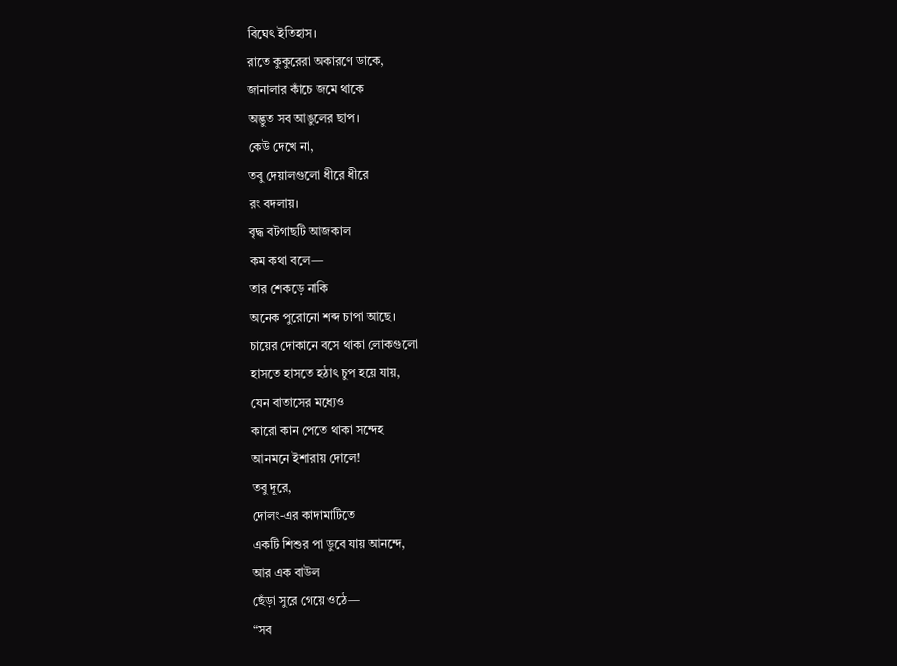বিঘেৎ ইতিহাস।
রাতে কুকুরেরা অকারণে ডাকে,
জানালার কাঁচে জমে থাকে
অদ্ভুত সব আঙুলের ছাপ।
কেউ দেখে না,
তবু দেয়ালগুলো ধীরে ধীরে
রং বদলায়।
বৃদ্ধ বটগাছটি আজকাল
কম কথা বলে—
তার শেকড়ে নাকি
অনেক পুরোনো শব্দ চাপা আছে।
চায়ের দোকানে বসে থাকা লোকগুলো
হাসতে হাসতে হঠাৎ চুপ হয়ে যায়,
যেন বাতাসের মধ্যেও
কারো কান পেতে থাকা সন্দেহ
আনমনে ইশারায় দোলে!
তবু দূরে,
দোলং-এর কাদামাটিতে
একটি শিশুর পা ডুবে যায় আনন্দে,
আর এক বাউল
ছেঁড়া সুরে গেয়ে ওঠে—
“সব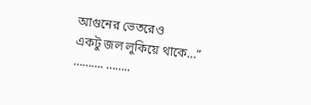আগুনের ভেতরেও
একটু জল লুকিয়ে থাকে…”
………. ……..